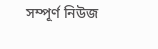সম্পূর্ণ নিউজ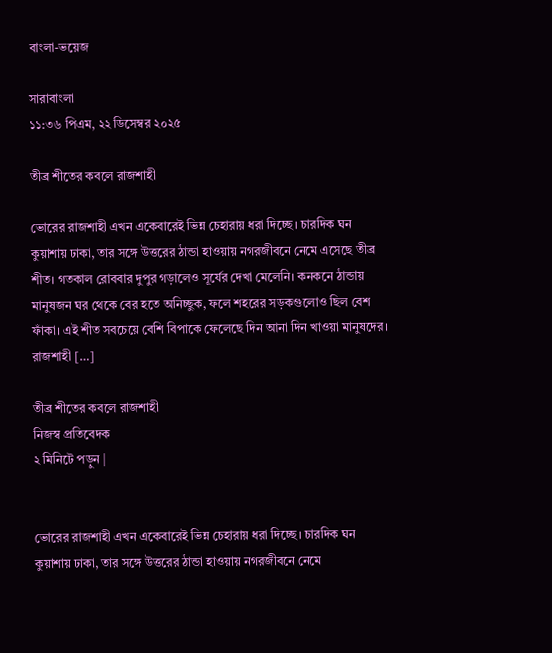বাংলা-ভয়েজ

সারাবাংলা
১১:৩৬ পিএম, ২২ ডিসেম্বর ২০২৫

তীব্র শীতের কবলে রাজশাহী

ভোরের রাজশাহী এখন একেবারেই ভিন্ন চেহারায় ধরা দিচ্ছে। চারদিক ঘন কুয়াশায় ঢাকা, তার সঙ্গে উত্তরের ঠান্ডা হাওয়ায় নগরজীবনে নেমে এসেছে তীব্র শীত। গতকাল রোববার দুপুর গড়ালেও সূর্যের দেখা মেলেনি। কনকনে ঠান্ডায় মানুষজন ঘর থেকে বের হতে অনিচ্ছুক, ফলে শহরের সড়কগুলোও ছিল বেশ ফাঁকা। এই শীত সবচেয়ে বেশি বিপাকে ফেলেছে দিন আনা দিন খাওয়া মানুষদের। রাজশাহী […]

তীব্র শীতের কবলে রাজশাহী
নিজস্ব প্রতিবেদক
২ মিনিটে পড়ুন |


ভোরের রাজশাহী এখন একেবারেই ভিন্ন চেহারায় ধরা দিচ্ছে। চারদিক ঘন কুয়াশায় ঢাকা, তার সঙ্গে উত্তরের ঠান্ডা হাওয়ায় নগরজীবনে নেমে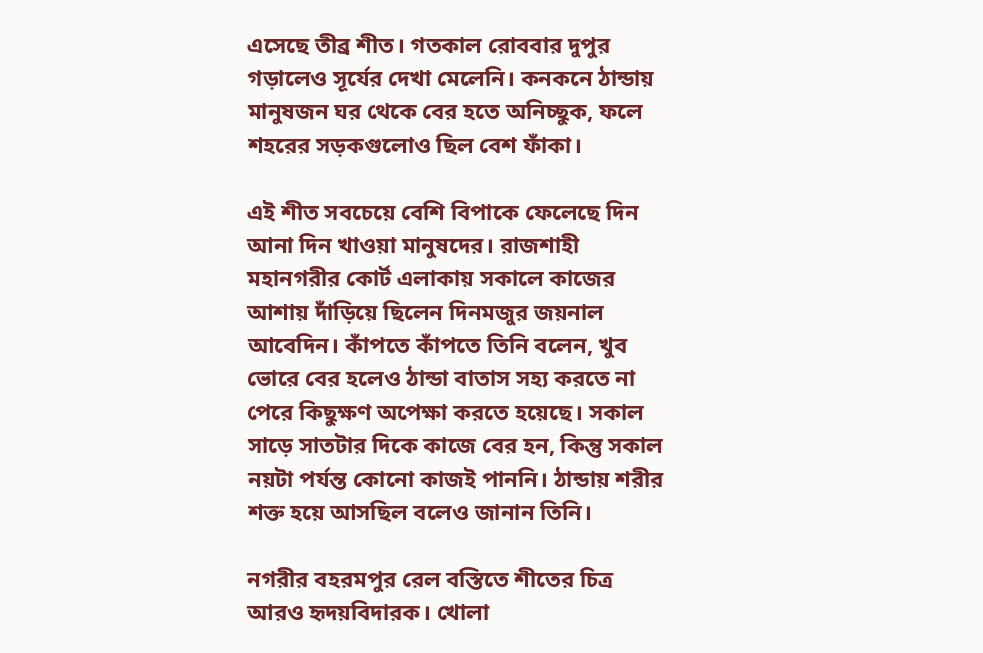এসেছে তীব্র শীত। গতকাল রোববার দুপুর গড়ালেও সূর্যের দেখা মেলেনি। কনকনে ঠান্ডায় মানুষজন ঘর থেকে বের হতে অনিচ্ছুক, ফলে শহরের সড়কগুলোও ছিল বেশ ফাঁকা।

এই শীত সবচেয়ে বেশি বিপাকে ফেলেছে দিন আনা দিন খাওয়া মানুষদের। রাজশাহী মহানগরীর কোর্ট এলাকায় সকালে কাজের আশায় দাঁড়িয়ে ছিলেন দিনমজুর জয়নাল আবেদিন। কাঁপতে কাঁপতে তিনি বলেন, খুব ভোরে বের হলেও ঠান্ডা বাতাস সহ্য করতে না পেরে কিছুক্ষণ অপেক্ষা করতে হয়েছে। সকাল সাড়ে সাতটার দিকে কাজে বের হন, কিন্তু সকাল নয়টা পর্যন্ত কোনো কাজই পাননি। ঠান্ডায় শরীর শক্ত হয়ে আসছিল বলেও জানান তিনি।

নগরীর বহরমপুর রেল বস্তিতে শীতের চিত্র আরও হৃদয়বিদারক। খোলা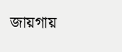জায়গায়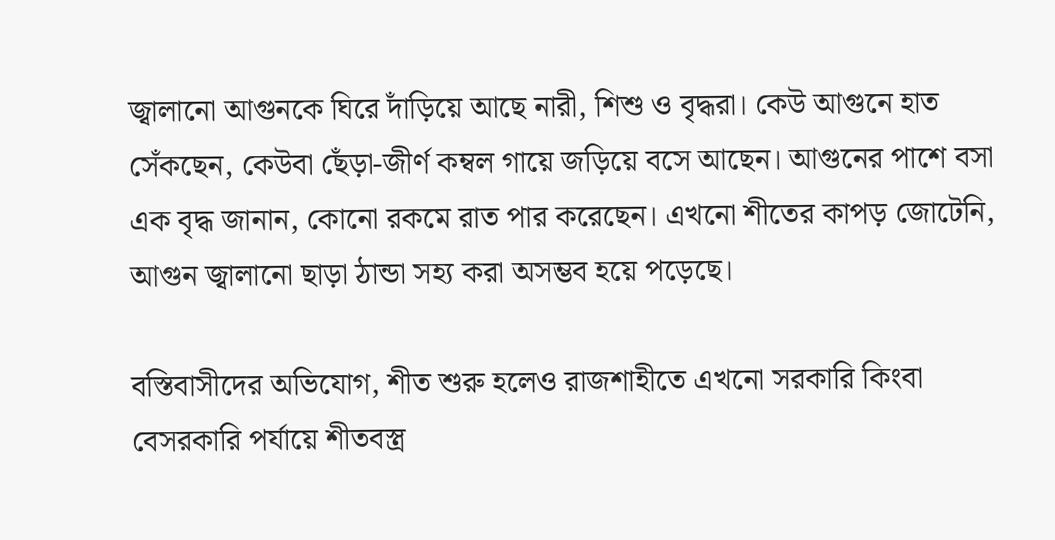জ্বালানো আগুনকে ঘিরে দাঁড়িয়ে আছে নারী, শিশু ও বৃদ্ধরা। কেউ আগুনে হাত সেঁকছেন, কেউবা ছেঁড়া-জীর্ণ কম্বল গায়ে জড়িয়ে বসে আছেন। আগুনের পাশে বসা এক বৃদ্ধ জানান, কোনো রকমে রাত পার করেছেন। এখনো শীতের কাপড় জোটেনি, আগুন জ্বালানো ছাড়া ঠান্ডা সহ্য করা অসম্ভব হয়ে পড়েছে।

বস্তিবাসীদের অভিযোগ, শীত শুরু হলেও রাজশাহীতে এখনো সরকারি কিংবা বেসরকারি পর্যায়ে শীতবস্ত্র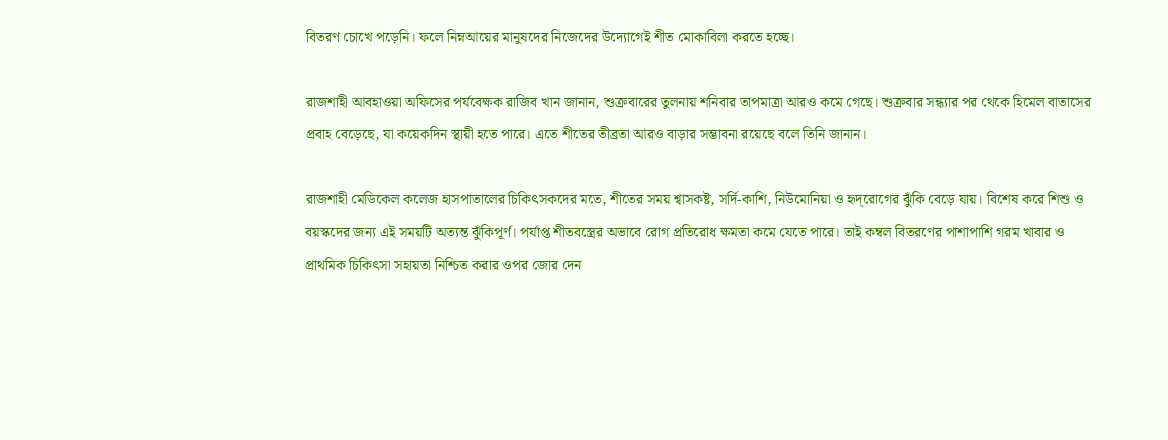বিতরণ চোখে পড়েনি। ফলে নিম্নআয়ের মানুষদের নিজেদের উদ্যোগেই শীত মোকাবিলা করতে হচ্ছে।

রাজশাহী আবহাওয়া অফিসের পর্যবেক্ষক রাজিব খান জানান, শুক্রবারের তুলনায় শনিবার তাপমাত্রা আরও কমে গেছে। শুক্রবার সন্ধ্যার পর থেকে হিমেল বাতাসের প্রবাহ বেড়েছে, যা কয়েকদিন স্থায়ী হতে পারে। এতে শীতের তীব্রতা আরও বাড়ার সম্ভাবনা রয়েছে বলে তিনি জানান।

রাজশাহী মেডিকেল কলেজ হাসপাতালের চিকিৎসকদের মতে, শীতের সময় শ্বাসকষ্ট, সর্দি-কাশি, নিউমোনিয়া ও হৃদ্‌রোগের ঝুঁকি বেড়ে যায়। বিশেষ করে শিশু ও বয়স্কদের জন্য এই সময়টি অত্যন্ত ঝুঁকিপূর্ণ। পর্যাপ্ত শীতবস্ত্রের অভাবে রোগ প্রতিরোধ ক্ষমতা কমে যেতে পারে। তাই কম্বল বিতরণের পাশাপাশি গরম খাবার ও প্রাথমিক চিকিৎসা সহায়তা নিশ্চিত করার ওপর জোর দেন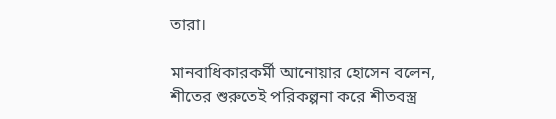তারা।

মানবাধিকারকর্মী আনোয়ার হোসেন বলেন, শীতের শুরুতেই পরিকল্পনা করে শীতবস্ত্র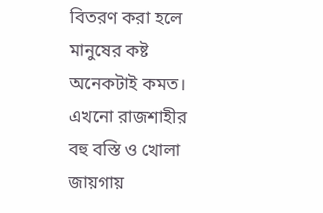বিতরণ করা হলে মানুষের কষ্ট অনেকটাই কমত। এখনো রাজশাহীর বহু বস্তি ও খোলা জায়গায়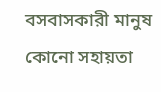বসবাসকারী মানুষ কোনো সহায়তা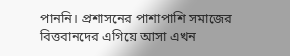পাননি। প্রশাসনের পাশাপাশি সমাজের বিত্তবানদের এগিয়ে আসা এখন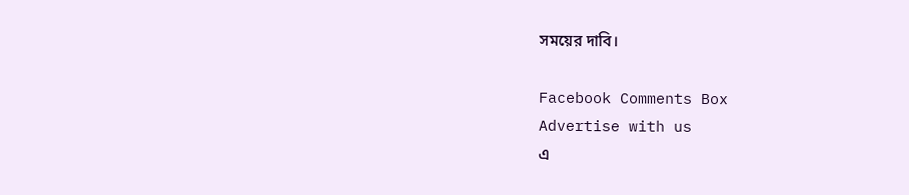সময়ের দাবি।

Facebook Comments Box
Advertise with us
এ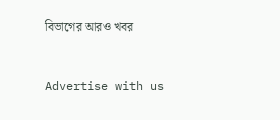বিভাগের আরও খবর


Advertise with us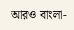আরও বাংলা-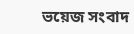ভয়েজ সংবাদ